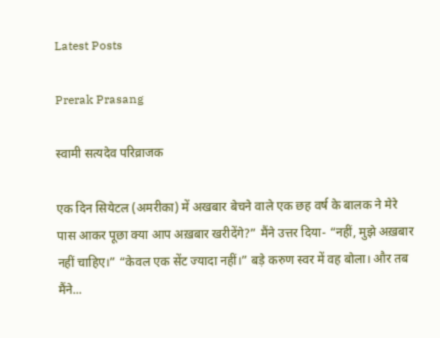Latest Posts

Prerak Prasang

स्वामी सत्यदेव परिव्राजक

एक दिन सियेटल (अमरीका) में अखबार बेचने वाले एक छह वर्ष के बालक ने मेरे पास आकर पूछा क्या आप अख़बार खरीदेंगे?” मैंने उत्तर दिया- “नहीं, मुझे अख़बार नहीं चाहिए।” “केवल एक सेंट ज्यादा नहीं।” बड़े करुण स्वर में वह बोला। और तब मैंने...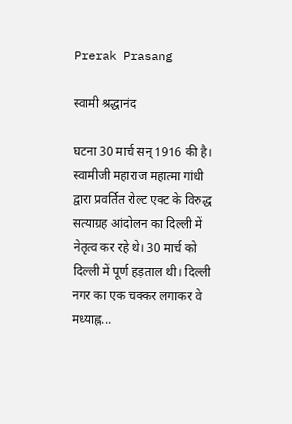Prerak Prasang

स्वामी श्रद्धानंद

घटना 30 मार्च सन् 1916 की है। स्वामीजी महाराज महात्मा गांधी द्वारा प्रवर्तित रोल्ट एक्ट के विरुद्ध सत्याग्रह आंदोलन का दिल्ली में नेतृत्व कर रहे थे। 30 मार्च को दिल्ली में पूर्ण हड़ताल थी। दिल्ली नगर का एक चक्कर लगाकर वे मध्याह्न...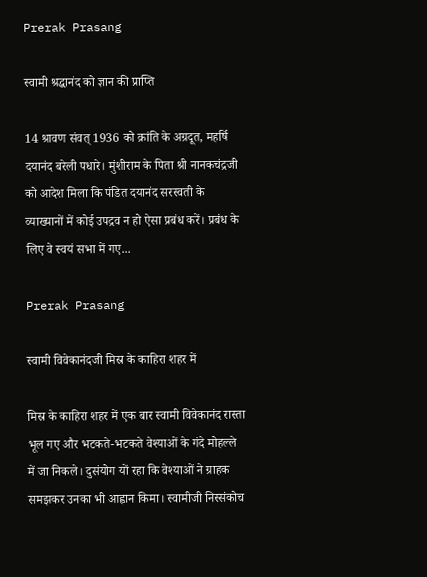Prerak Prasang

स्वामी श्रद्धानंद को ज्ञान की प्राप्ति

14 श्रावण संवत् 1936 को क्रांति के अग्रदूत, महर्षि दयानंद बरेली पधारे। मुंशीराम के पिता श्री नानकचंद्रजी को आदेश मिला कि पंडित दयानंद सरस्वती के व्याख्यानों में कोई उपद्रव न हो ऐसा प्रबंध करें। प्रबंध के लिए वे स्वयं सभा में गए...

Prerak Prasang

स्वामी विवेकानंदजी मिस्र के काहिरा शहर में

मिस्र के काहिरा शहर में एक बार स्वामी विवेकानंद रास्ता भूल गए और भटकते-भटकते वेश्याओं के गंदे मोहल्ले में जा निकले। दुसंयोग यों रहा कि वेश्याओं ने ग्राहक समझकर उनका भी आह्वान किमा। स्वामीजी निस्संकोच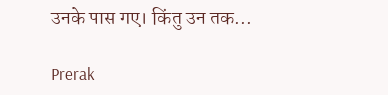उनके पास गए। किंतु उन तक...

Prerak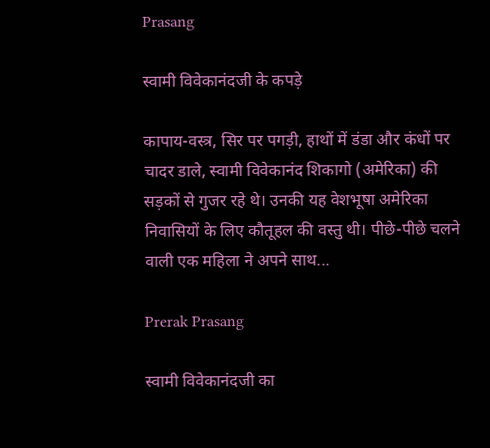Prasang

स्वामी विवेकानंदजी के कपड़े

कापाय-वस्त्र, सिर पर पगड़ी, हाथों में डंडा और कंधों पर चादर डाले, स्वामी विवेकानंद शिकागो (अमेरिका) की सड़कों से गुजर रहे थे। उनकी यह वेशभूषा अमेरिका निवासियों के लिए कौतूहल की वस्तु थी। पीछे-पीछे चलने वाली एक महिला ने अपने साथ...

Prerak Prasang

स्वामी विवेकानंदजी का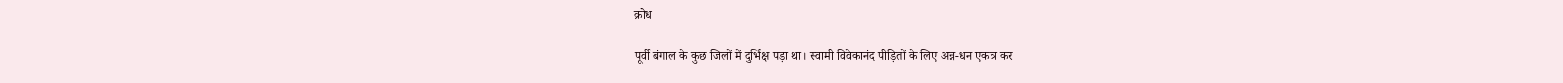क्रोध

पूर्वी बंगाल के कुछ जिलों में दुर्भिक्ष पड़ा था। स्वामी विवेकानंद पीड़ितों के लिए अन्न-धन एकत्र कर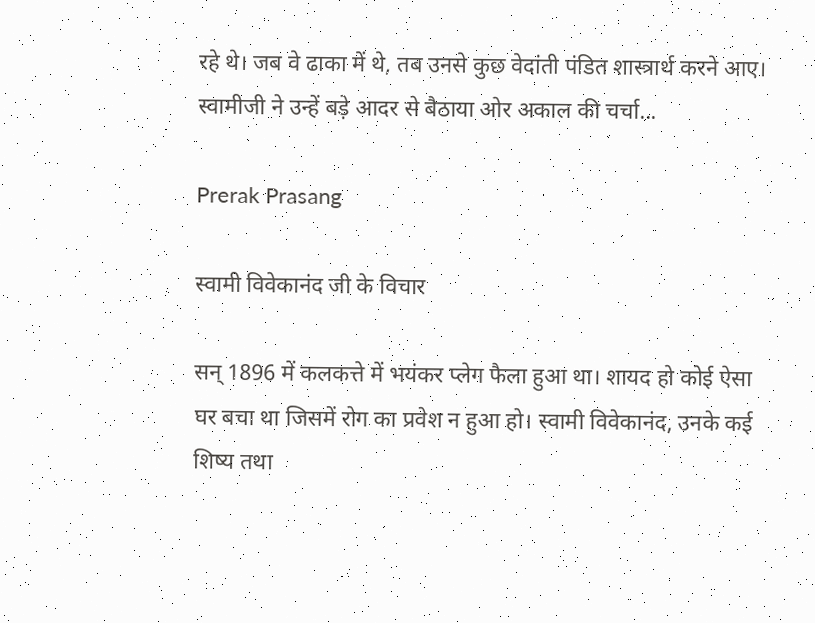रहे थे। जब वे ढाका में थे, तब उनसे कुछ वेदांती पंडित शास्त्रार्थ करने आए। स्वामीजी ने उन्हें बड़े आदर से बैठाया ओर अकाल की चर्चा...

Prerak Prasang

स्वामी विवेकानंद जी के विचार

सन् 1896 में कलकत्ते में भयंकर प्लेग फैला हुआ था। शायद हो कोई ऐसा घर बचा था जिसमें रोग का प्रवेश न हुआ हो। स्वामी विवेकानंद, उनके कई शिष्य तथा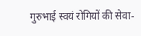गुरुभाई स्वयं रोगियों की सेवा-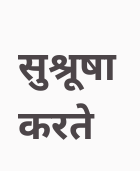सुश्रूषा करते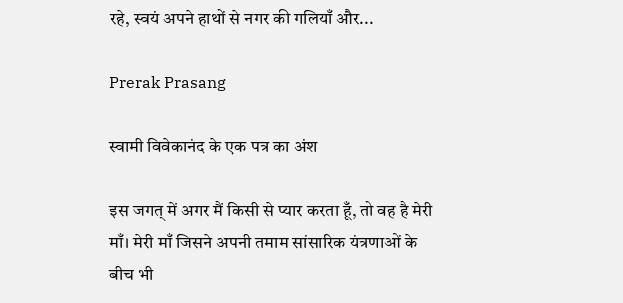रहे, स्वयं अपने हाथों से नगर की गलियाँ और...

Prerak Prasang

स्वामी विवेकानंद के एक पत्र का अंश

इस जगत् में अगर मैं किसी से प्यार करता हूँ, तो वह है मेरी माँ। मेरी माँ जिसने अपनी तमाम सांसारिक यंत्रणाओं के बीच भी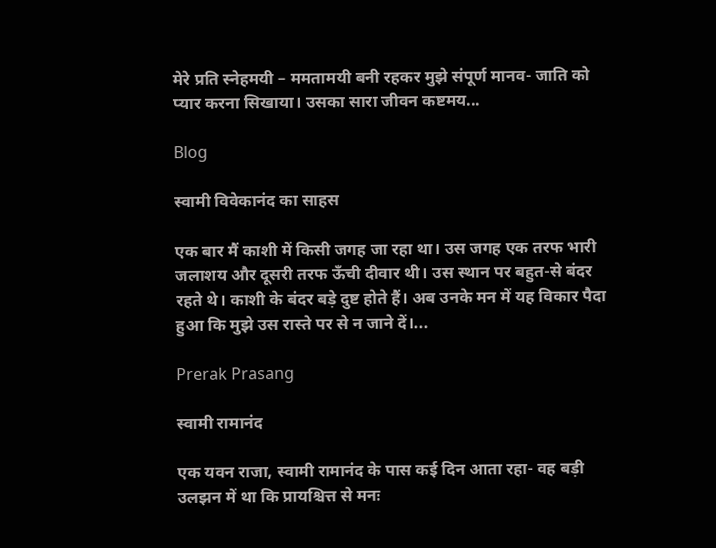मेरे प्रति स्नेहमयी – ममतामयी बनी रहकर मुझे संपूर्ण मानव- जाति को प्यार करना सिखाया। उसका सारा जीवन कष्टमय...

Blog

स्वामी विवेकानंद का साहस

एक बार मैं काशी में किसी जगह जा रहा था। उस जगह एक तरफ भारी जलाशय और दूसरी तरफ ऊँची दीवार थी। उस स्थान पर बहुत-से बंदर रहते थे। काशी के बंदर बड़े दुष्ट होते हैं। अब उनके मन में यह विकार पैदा हुआ कि मुझे उस रास्ते पर से न जाने दें।...

Prerak Prasang

स्वामी रामानंद

एक यवन राजा, स्वामी रामानंद के पास कई दिन आता रहा- वह बड़ी उलझन में था कि प्रायश्चित्त से मनः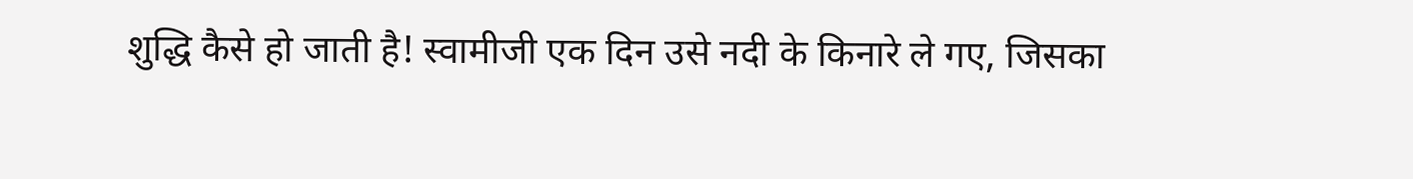शुद्धि कैसे हो जाती है! स्वामीजी एक दिन उसे नदी के किनारे ले गए, जिसका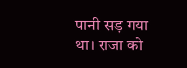पानी सड़ गया था। राजा को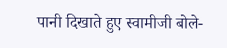पानी दिखाते हुए स्वामीजी बोले-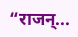“राजन्...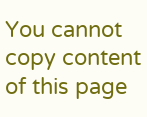You cannot copy content of this page